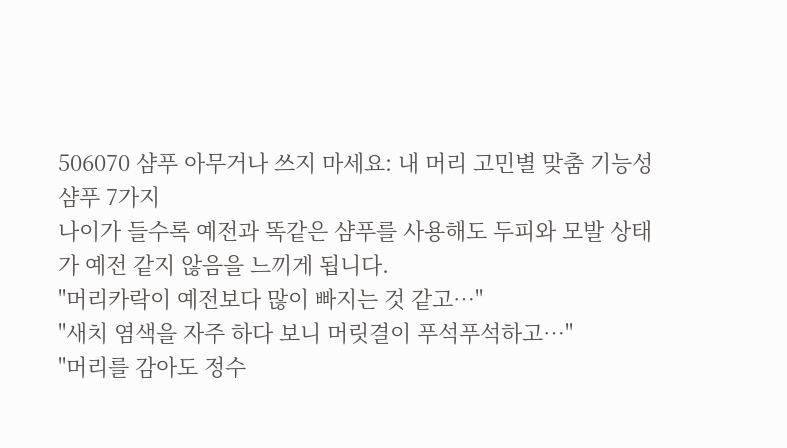506070 샴푸 아무거나 쓰지 마세요: 내 머리 고민별 맞춤 기능성 샴푸 7가지
나이가 들수록 예전과 똑같은 샴푸를 사용해도 두피와 모발 상태가 예전 같지 않음을 느끼게 됩니다.
"머리카락이 예전보다 많이 빠지는 것 같고…"
"새치 염색을 자주 하다 보니 머릿결이 푸석푸석하고…"
"머리를 감아도 정수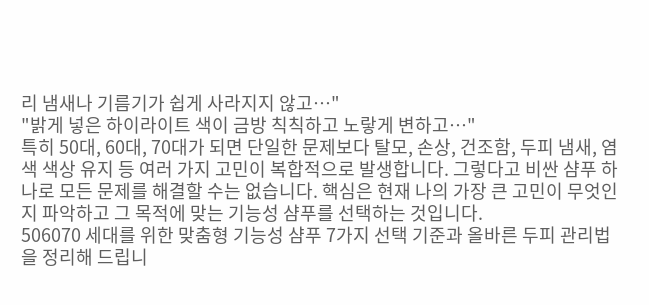리 냄새나 기름기가 쉽게 사라지지 않고…"
"밝게 넣은 하이라이트 색이 금방 칙칙하고 노랗게 변하고…"
특히 50대, 60대, 70대가 되면 단일한 문제보다 탈모, 손상, 건조함, 두피 냄새, 염색 색상 유지 등 여러 가지 고민이 복합적으로 발생합니다. 그렇다고 비싼 샴푸 하나로 모든 문제를 해결할 수는 없습니다. 핵심은 현재 나의 가장 큰 고민이 무엇인지 파악하고 그 목적에 맞는 기능성 샴푸를 선택하는 것입니다.
506070 세대를 위한 맞춤형 기능성 샴푸 7가지 선택 기준과 올바른 두피 관리법을 정리해 드립니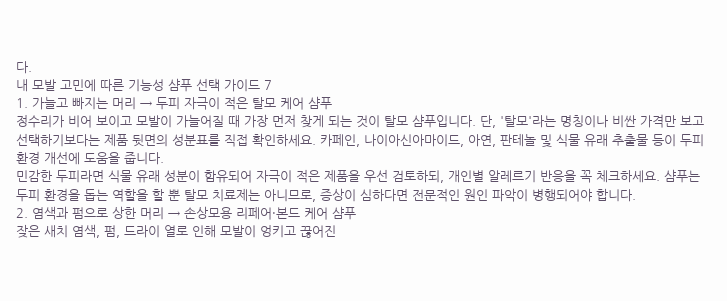다.
내 모발 고민에 따른 기능성 샴푸 선택 가이드 7
1. 가늘고 빠지는 머리 → 두피 자극이 적은 탈모 케어 샴푸
정수리가 비어 보이고 모발이 가늘어질 때 가장 먼저 찾게 되는 것이 탈모 샴푸입니다. 단, '탈모'라는 명칭이나 비싼 가격만 보고 선택하기보다는 제품 뒷면의 성분표를 직접 확인하세요. 카페인, 나이아신아마이드, 아연, 판테놀 및 식물 유래 추출물 등이 두피 환경 개선에 도움을 줍니다.
민감한 두피라면 식물 유래 성분이 함유되어 자극이 적은 제품을 우선 검토하되, 개인별 알레르기 반응을 꼭 체크하세요. 샴푸는 두피 환경을 돕는 역할을 할 뿐 탈모 치료제는 아니므로, 증상이 심하다면 전문적인 원인 파악이 병행되어야 합니다.
2. 염색과 펌으로 상한 머리 → 손상모용 리페어·본드 케어 샴푸
잦은 새치 염색, 펌, 드라이 열로 인해 모발이 엉키고 끊어진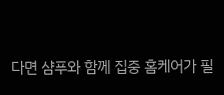다면 샴푸와 함께 집중 홈케어가 필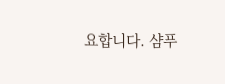요합니다. 샴푸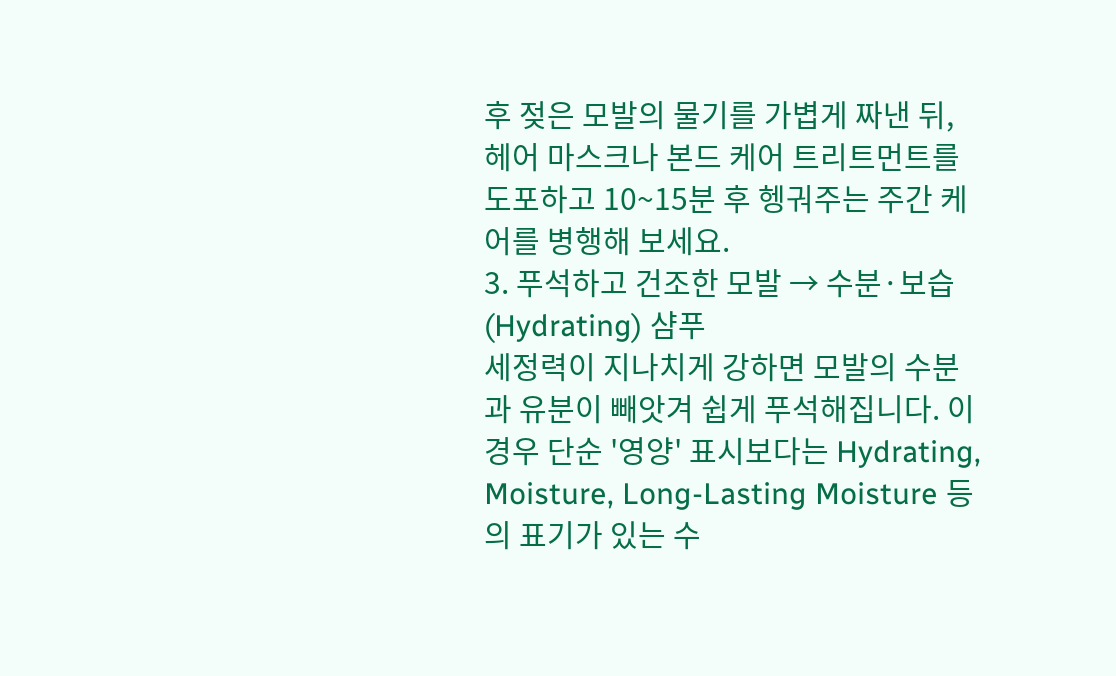후 젖은 모발의 물기를 가볍게 짜낸 뒤, 헤어 마스크나 본드 케어 트리트먼트를 도포하고 10~15분 후 헹궈주는 주간 케어를 병행해 보세요.
3. 푸석하고 건조한 모발 → 수분·보습(Hydrating) 샴푸
세정력이 지나치게 강하면 모발의 수분과 유분이 빼앗겨 쉽게 푸석해집니다. 이 경우 단순 '영양' 표시보다는 Hydrating, Moisture, Long-Lasting Moisture 등의 표기가 있는 수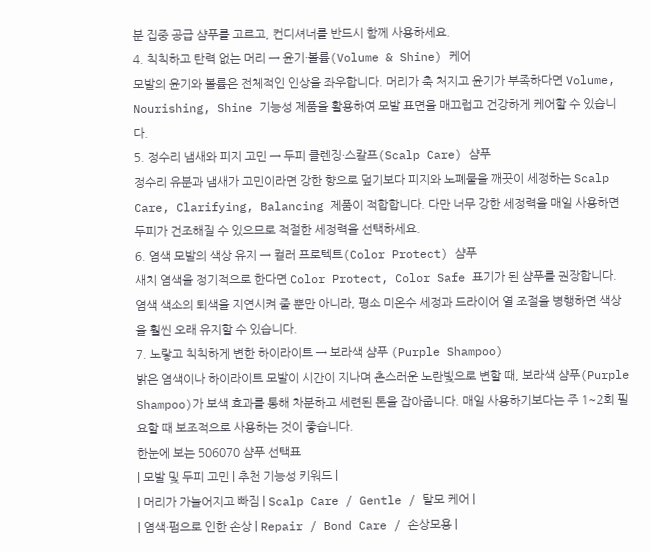분 집중 공급 샴푸를 고르고, 컨디셔너를 반드시 함께 사용하세요.
4. 칙칙하고 탄력 없는 머리 → 윤기·볼륨(Volume & Shine) 케어
모발의 윤기와 볼륨은 전체적인 인상을 좌우합니다. 머리가 축 처지고 윤기가 부족하다면 Volume, Nourishing, Shine 기능성 제품을 활용하여 모발 표면을 매끄럽고 건강하게 케어할 수 있습니다.
5. 정수리 냄새와 피지 고민 → 두피 클렌징·스칼프(Scalp Care) 샴푸
정수리 유분과 냄새가 고민이라면 강한 향으로 덮기보다 피지와 노폐물을 깨끗이 세정하는 Scalp Care, Clarifying, Balancing 제품이 적합합니다. 다만 너무 강한 세정력을 매일 사용하면 두피가 건조해질 수 있으므로 적절한 세정력을 선택하세요.
6. 염색 모발의 색상 유지 → 컬러 프로텍트(Color Protect) 샴푸
새치 염색을 정기적으로 한다면 Color Protect, Color Safe 표기가 된 샴푸를 권장합니다. 염색 색소의 퇴색을 지연시켜 줄 뿐만 아니라, 평소 미온수 세정과 드라이어 열 조절을 병행하면 색상을 훨씬 오래 유지할 수 있습니다.
7. 노랗고 칙칙하게 변한 하이라이트 → 보라색 샴푸 (Purple Shampoo)
밝은 염색이나 하이라이트 모발이 시간이 지나며 촌스러운 노란빛으로 변할 때, 보라색 샴푸(Purple Shampoo)가 보색 효과를 통해 차분하고 세련된 톤을 잡아줍니다. 매일 사용하기보다는 주 1~2회 필요할 때 보조적으로 사용하는 것이 좋습니다.
한눈에 보는 506070 샴푸 선택표
| 모발 및 두피 고민 | 추천 기능성 키워드 |
| 머리가 가늘어지고 빠짐 | Scalp Care / Gentle / 탈모 케어 |
| 염색·펌으로 인한 손상 | Repair / Bond Care / 손상모용 |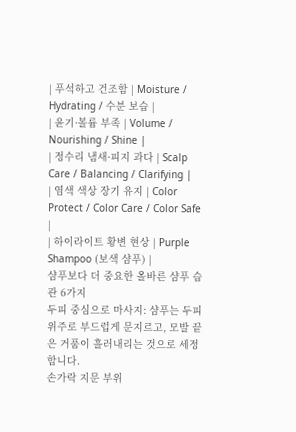| 푸석하고 건조함 | Moisture / Hydrating / 수분 보습 |
| 윤기·볼륨 부족 | Volume / Nourishing / Shine |
| 정수리 냄새·피지 과다 | Scalp Care / Balancing / Clarifying |
| 염색 색상 장기 유지 | Color Protect / Color Care / Color Safe |
| 하이라이트 황변 현상 | Purple Shampoo (보색 샴푸) |
샴푸보다 더 중요한 올바른 샴푸 습관 6가지
두피 중심으로 마사지: 샴푸는 두피 위주로 부드럽게 문지르고, 모발 끝은 거품이 흘러내리는 것으로 세정합니다.
손가락 지문 부위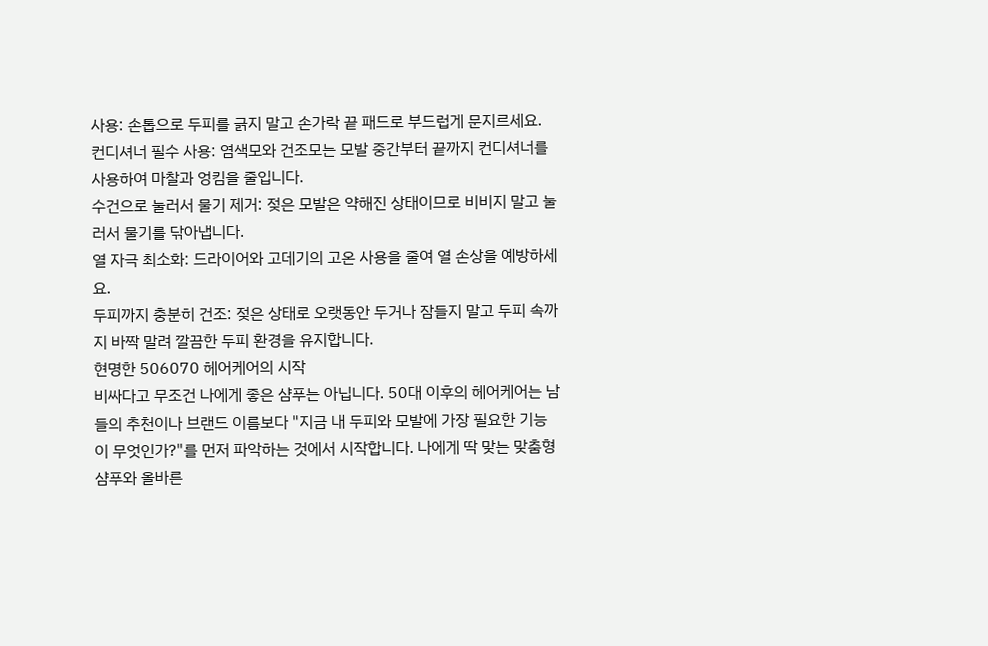사용: 손톱으로 두피를 긁지 말고 손가락 끝 패드로 부드럽게 문지르세요.
컨디셔너 필수 사용: 염색모와 건조모는 모발 중간부터 끝까지 컨디셔너를 사용하여 마찰과 엉킴을 줄입니다.
수건으로 눌러서 물기 제거: 젖은 모발은 약해진 상태이므로 비비지 말고 눌러서 물기를 닦아냅니다.
열 자극 최소화: 드라이어와 고데기의 고온 사용을 줄여 열 손상을 예방하세요.
두피까지 충분히 건조: 젖은 상태로 오랫동안 두거나 잠들지 말고 두피 속까지 바짝 말려 깔끔한 두피 환경을 유지합니다.
현명한 506070 헤어케어의 시작
비싸다고 무조건 나에게 좋은 샴푸는 아닙니다. 50대 이후의 헤어케어는 남들의 추천이나 브랜드 이름보다 "지금 내 두피와 모발에 가장 필요한 기능이 무엇인가?"를 먼저 파악하는 것에서 시작합니다. 나에게 딱 맞는 맞춤형 샴푸와 올바른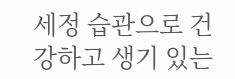세정 습관으로 건강하고 생기 있는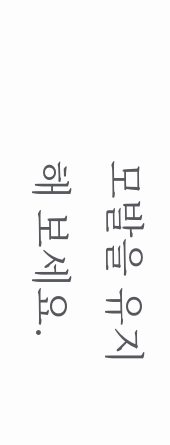모발을 유지해 보세요.